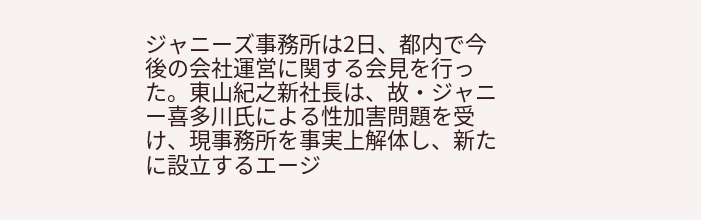ジャニーズ事務所は2日、都内で今後の会社運営に関する会見を行った。東山紀之新社長は、故・ジャニー喜多川氏による性加害問題を受け、現事務所を事実上解体し、新たに設立するエージ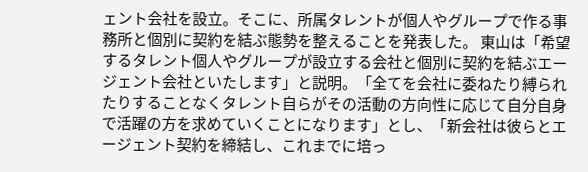ェント会社を設立。そこに、所属タレントが個人やグループで作る事務所と個別に契約を結ぶ態勢を整えることを発表した。 東山は「希望するタレント個人やグループが設立する会社と個別に契約を結ぶエージェント会社といたします」と説明。「全てを会社に委ねたり縛られたりすることなくタレント自らがその活動の方向性に応じて自分自身で活躍の方を求めていくことになります」とし、「新会社は彼らとエージェント契約を締結し、これまでに培っ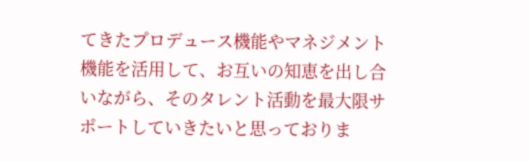てきたプロデュース機能やマネジメント機能を活用して、お互いの知恵を出し合いながら、そのタレント活動を最大限サポートしていきたいと思っておりま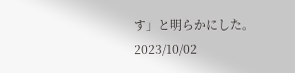す」と明らかにした。
2023/10/02